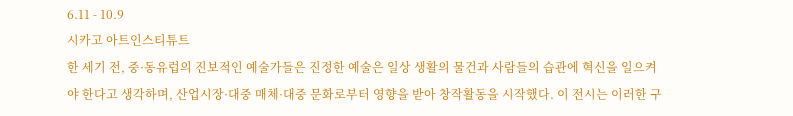6.11 - 10.9
시카고 아트인스티튜트
한 세기 전, 중·동유럽의 진보적인 예술가들은 진정한 예술은 일상 생활의 물건과 사람들의 습관에 혁신을 일으켜야 한다고 생각하며, 산업시장·대중 매체·대중 문화로부터 영향을 받아 창작활동을 시작했다. 이 전시는 이러한 구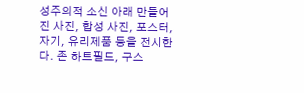성주의적 소신 아래 만들어진 사진, 합성 사진, 포스터, 자기, 유리제품 등을 전시한다. 존 하트필드, 구스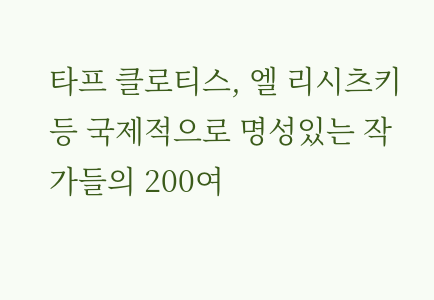타프 클로티스, 엘 리시츠키 등 국제적으로 명성있는 작가들의 200여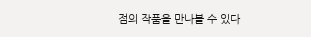점의 작품을 만나볼 수 있다